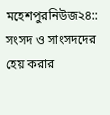মহেশপুরনিউজ২৪:: সংসদ ও সাংসদদের হেয় করার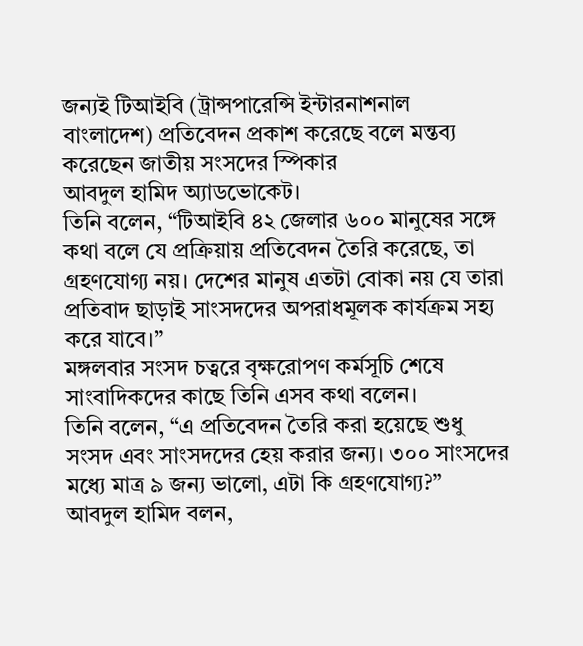জন্যই টিআইবি (ট্রান্সপারেন্সি ইন্টারনাশনাল
বাংলাদেশ) প্রতিবেদন প্রকাশ করেছে বলে মন্তব্য করেছেন জাতীয় সংসদের স্পিকার
আবদুল হামিদ অ্যাডভোকেট।
তিনি বলেন, “টিআইবি ৪২ জেলার ৬০০ মানুষের সঙ্গে কথা বলে যে প্রক্রিয়ায় প্রতিবেদন তৈরি করেছে, তা গ্রহণযোগ্য নয়। দেশের মানুষ এতটা বোকা নয় যে তারা প্রতিবাদ ছাড়াই সাংসদদের অপরাধমূলক কার্যক্রম সহ্য করে যাবে।”
মঙ্গলবার সংসদ চত্বরে বৃক্ষরোপণ কর্মসূচি শেষে সাংবাদিকদের কাছে তিনি এসব কথা বলেন।
তিনি বলেন, “এ প্রতিবেদন তৈরি করা হয়েছে শুধু সংসদ এবং সাংসদদের হেয় করার জন্য। ৩০০ সাংসদের মধ্যে মাত্র ৯ জন্য ভালো, এটা কি গ্রহণযোগ্য?”
আবদুল হামিদ বলন,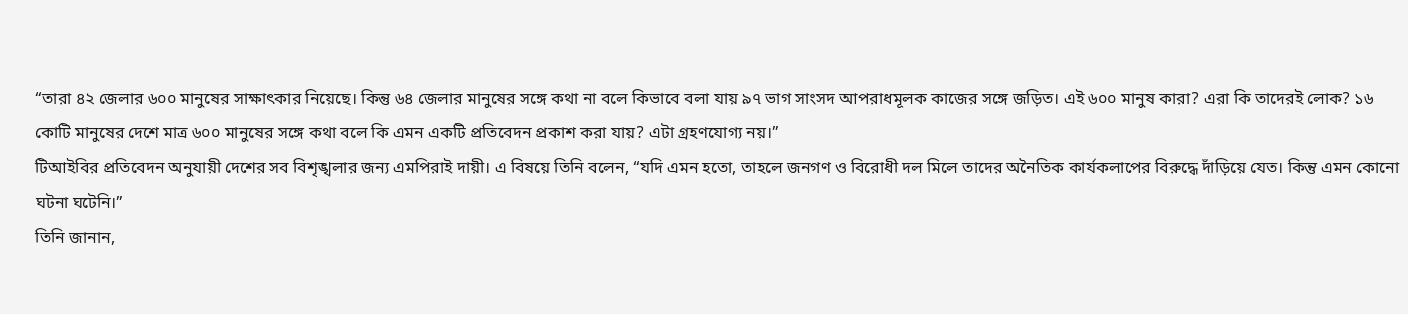“তারা ৪২ জেলার ৬০০ মানুষের সাক্ষাৎকার নিয়েছে। কিন্তু ৬৪ জেলার মানুষের সঙ্গে কথা না বলে কিভাবে বলা যায় ৯৭ ভাগ সাংসদ আপরাধমূলক কাজের সঙ্গে জড়িত। এই ৬০০ মানুষ কারা? এরা কি তাদেরই লোক? ১৬ কোটি মানুষের দেশে মাত্র ৬০০ মানুষের সঙ্গে কথা বলে কি এমন একটি প্রতিবেদন প্রকাশ করা যায়? এটা গ্রহণযোগ্য নয়।”
টিআইবির প্রতিবেদন অনুযায়ী দেশের সব বিশৃঙ্খলার জন্য এমপিরাই দায়ী। এ বিষয়ে তিনি বলেন, “যদি এমন হতো, তাহলে জনগণ ও বিরোধী দল মিলে তাদের অনৈতিক কার্যকলাপের বিরুদ্ধে দাঁড়িয়ে যেত। কিন্তু এমন কোনো ঘটনা ঘটেনি।”
তিনি জানান,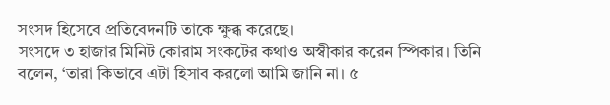সংসদ হিসেবে প্রতিবেদনটি তাকে ক্ষুব্ধ করেছে।
সংসদে ৩ হাজার মিনিট কোরাম সংকটের কথাও অস্বীকার করেন স্পিকার। তিনি বলেন, ‘তারা কিভাবে এটা হিসাব করলো আমি জানি না। ৫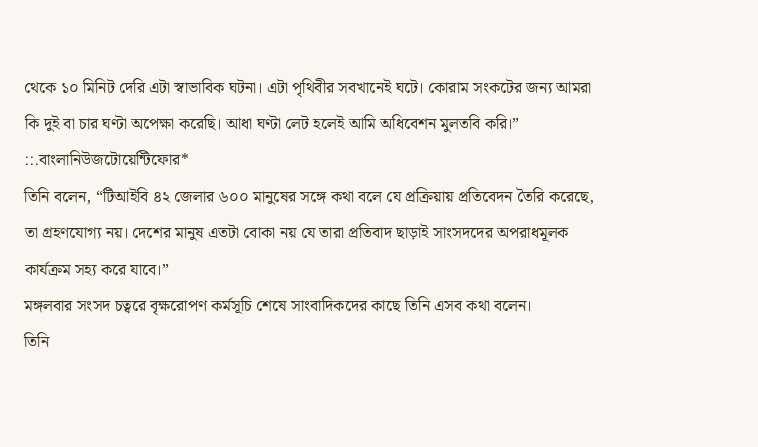থেকে ১০ মিনিট দেরি এটা স্বাভাবিক ঘটনা। এটা পৃথিবীর সবখানেই ঘটে। কোরাম সংকটের জন্য আমরা কি দুই বা চার ঘণ্টা অপেক্ষা করেছি। আধা ঘণ্টা লেট হলেই আমি অধিবেশন মুলতবি করি।” ::.বাংলানিউজটোয়েন্টিফোর*
তিনি বলেন, “টিআইবি ৪২ জেলার ৬০০ মানুষের সঙ্গে কথা বলে যে প্রক্রিয়ায় প্রতিবেদন তৈরি করেছে, তা গ্রহণযোগ্য নয়। দেশের মানুষ এতটা বোকা নয় যে তারা প্রতিবাদ ছাড়াই সাংসদদের অপরাধমূলক কার্যক্রম সহ্য করে যাবে।”
মঙ্গলবার সংসদ চত্বরে বৃক্ষরোপণ কর্মসূচি শেষে সাংবাদিকদের কাছে তিনি এসব কথা বলেন।
তিনি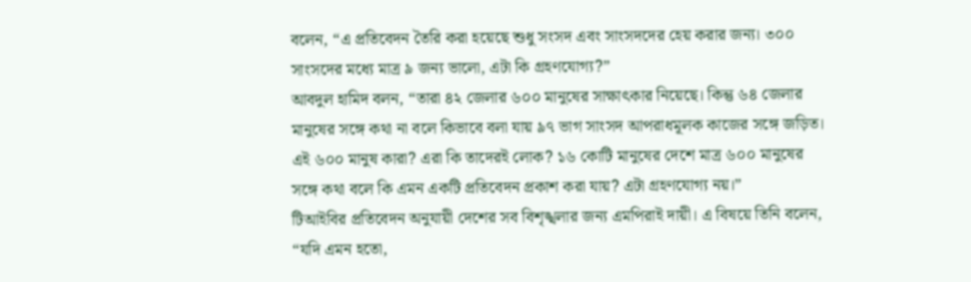বলেন, “এ প্রতিবেদন তৈরি করা হয়েছে শুধু সংসদ এবং সাংসদদের হেয় করার জন্য। ৩০০ সাংসদের মধ্যে মাত্র ৯ জন্য ভালো, এটা কি গ্রহণযোগ্য?”
আবদুল হামিদ বলন, “তারা ৪২ জেলার ৬০০ মানুষের সাক্ষাৎকার নিয়েছে। কিন্তু ৬৪ জেলার মানুষের সঙ্গে কথা না বলে কিভাবে বলা যায় ৯৭ ভাগ সাংসদ আপরাধমূলক কাজের সঙ্গে জড়িত। এই ৬০০ মানুষ কারা? এরা কি তাদেরই লোক? ১৬ কোটি মানুষের দেশে মাত্র ৬০০ মানুষের সঙ্গে কথা বলে কি এমন একটি প্রতিবেদন প্রকাশ করা যায়? এটা গ্রহণযোগ্য নয়।”
টিআইবির প্রতিবেদন অনুযায়ী দেশের সব বিশৃঙ্খলার জন্য এমপিরাই দায়ী। এ বিষয়ে তিনি বলেন, “যদি এমন হতো,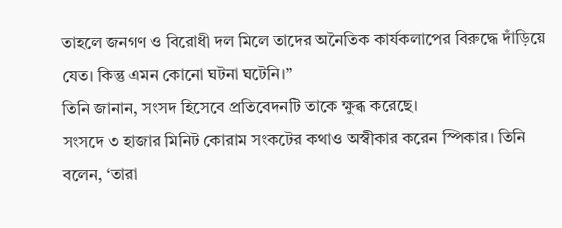তাহলে জনগণ ও বিরোধী দল মিলে তাদের অনৈতিক কার্যকলাপের বিরুদ্ধে দাঁড়িয়ে যেত। কিন্তু এমন কোনো ঘটনা ঘটেনি।”
তিনি জানান, সংসদ হিসেবে প্রতিবেদনটি তাকে ক্ষুব্ধ করেছে।
সংসদে ৩ হাজার মিনিট কোরাম সংকটের কথাও অস্বীকার করেন স্পিকার। তিনি বলেন, ‘তারা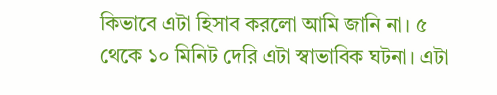কিভাবে এটা হিসাব করলো আমি জানি না। ৫ থেকে ১০ মিনিট দেরি এটা স্বাভাবিক ঘটনা। এটা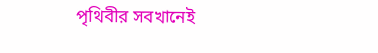পৃথিবীর সবখানেই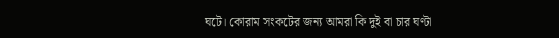ঘটে। কোরাম সংকটের জন্য আমরা কি দুই বা চার ঘণ্টা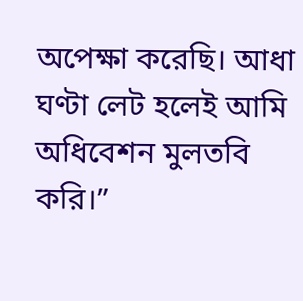অপেক্ষা করেছি। আধা ঘণ্টা লেট হলেই আমি অধিবেশন মুলতবি করি।”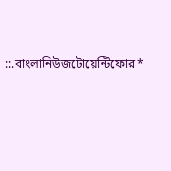::.বাংলানিউজটোয়েন্টিফোর*